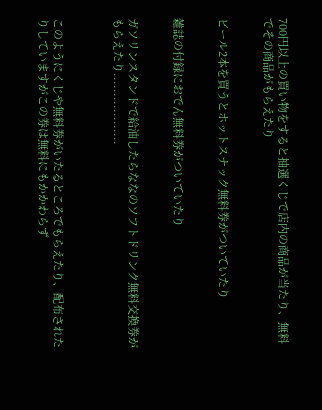700円以上の買い物をすると抽選くじで店内の商品が当たり、無料でその商品がもらえたり


ビール2本を買うとホットスナック無料券がついていたり


雑誌の付録におでん無料券がついていたり


ガソリンスタンドで給油したらななのソフトドリンク無料交換券がもらえたり..................



このようにくじや無料券がいたるところでもらえたり、配布されたりしていますがこの券は無料にもかかわらず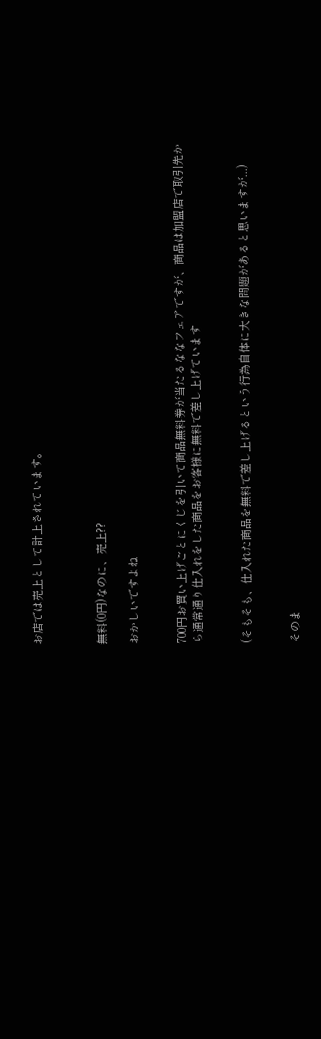お店では売上として計上されています。



無料(0円)なのに、売上??

おかしいですよね


700円お買い上げごとにくじを引いて商品無料券が当たるななフェアですが、商品は加盟店で取引先から通常通り仕入れをした商品をお客様に無料で差し上げています


(そもそも、仕入れた商品を無料で差し上げるという行為自体に大きな問題があると思いますが...)


そのま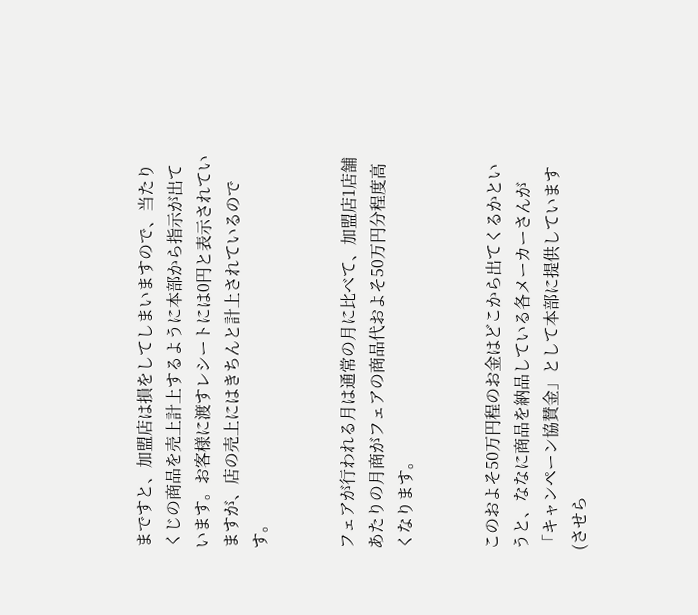まですと、加盟店は損をしてしまいますので、当たりくじの商品を売上計上するように本部から指示が出ています。お客様に渡すレシートには0円と表示されていますが、店の売上にはきちんと計上されているのです。


フェアが行われる月は通常の月に比べて、加盟店1店舗あたりの月商がフェアの商品代およそ50万円分程度高くなります。


このおよそ50万円程のお金はどこから出てくるかというと、ななに商品を納品している各メーカーさんが「キャンペーン協賛金」として本部に提供しています(させら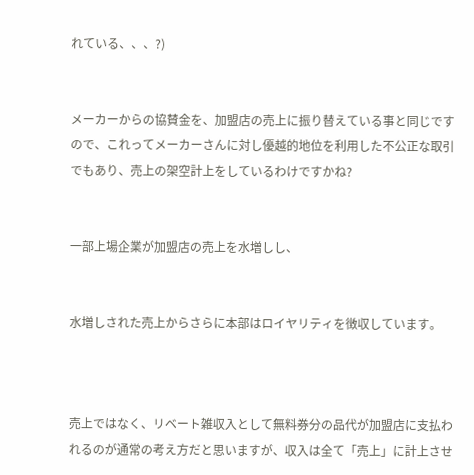れている、、、?)


メーカーからの協賛金を、加盟店の売上に振り替えている事と同じですので、これってメーカーさんに対し優越的地位を利用した不公正な取引でもあり、売上の架空計上をしているわけですかね?


一部上場企業が加盟店の売上を水増しし、


水増しされた売上からさらに本部はロイヤリティを徴収しています。



売上ではなく、リベート雑収入として無料券分の品代が加盟店に支払われるのが通常の考え方だと思いますが、収入は全て「売上」に計上させ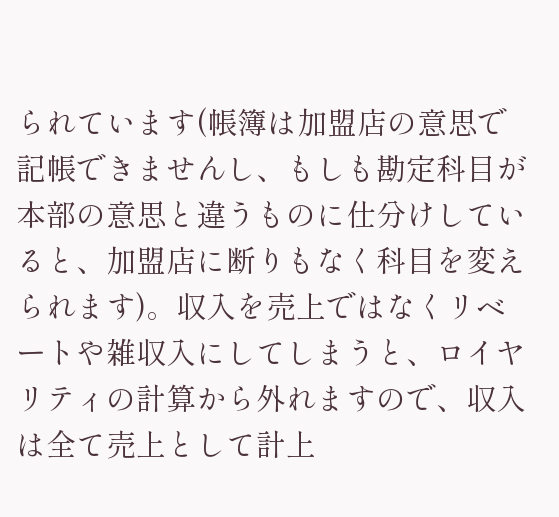られています(帳簿は加盟店の意思で記帳できませんし、もしも勘定科目が本部の意思と違うものに仕分けしていると、加盟店に断りもなく科目を変えられます)。収入を売上ではなくリベートや雑収入にしてしまうと、ロイヤリティの計算から外れますので、収入は全て売上として計上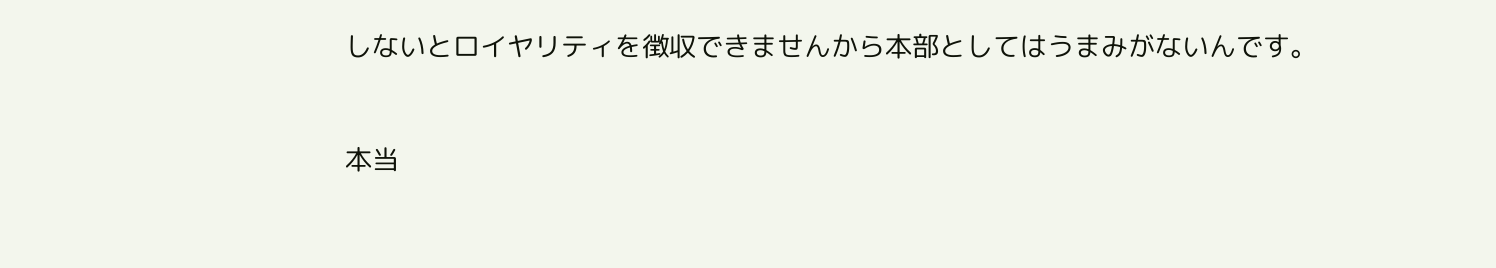しないとロイヤリティを徴収できませんから本部としてはうまみがないんです。


本当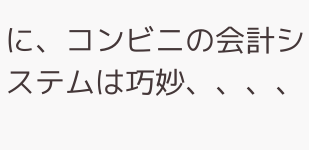に、コンビニの会計システムは巧妙、、、、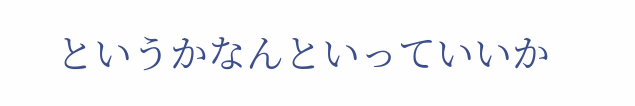というかなんといっていいか